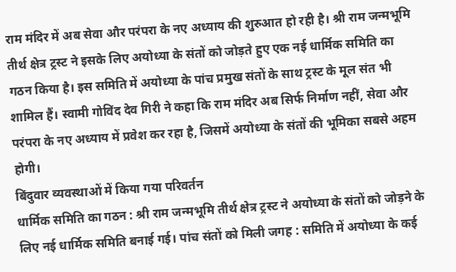राम मंदिर में अब सेवा और परंपरा के नए अध्याय की शुरुआत हो रही है। श्री राम जन्मभूमि तीर्थ क्षेत्र ट्रस्ट ने इसके लिए अयोध्या के संतों को जोड़ते हुए एक नई धार्मिक समिति का गठन किया है। इस समिति में अयोध्या के पांच प्रमुख संतों के साथ ट्रस्ट के मूल संत भी शामिल हैं। स्वामी गोविंद देव गिरी ने कहा कि राम मंदिर अब सिर्फ निर्माण नहीं, सेवा और परंपरा के नए अध्याय में प्रवेश कर रहा है, जिसमें अयोध्या के संतों की भूमिका सबसे अहम होगी।
बिंदुवार व्यवस्थाओं में किया गया परिवर्तन
धार्मिक समिति का गठन : श्री राम जन्मभूमि तीर्थ क्षेत्र ट्रस्ट ने अयोध्या के संतों को जोड़ने के लिए नई धार्मिक समिति बनाई गई। पांच संतों को मिली जगह : समिति में अयोध्या के कई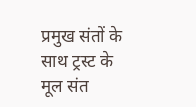प्रमुख संतों के साथ ट्रस्ट के मूल संत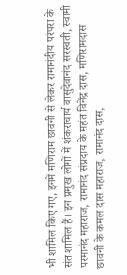भी शामिल किए गए, इनमें मणिराम छावनी से लेकर रामानंदीय परंपरा के संत शामिल हैं। इन प्रमुख लोगों में शंकराचार्य वासुदेवानंद सरस्वती, स्वामी परमानंद महाराज, रामानंद संप्रदाय के महंत विनेंद्र दास, मणिरामदास छावनी के कमल दास महाराज, रामानंद दास,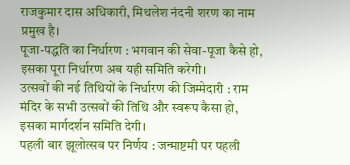राजकुमार दास अधिकारी, मिथलेश नंदनी शरण का नाम प्रमुख है।
पूजा-पद्धति का निर्धारण : भगवान की सेवा-पूजा कैसे हो, इसका पूरा निर्धारण अब यही समिति करेगी।
उत्सवों की नई तिथियों के निर्धारण की जिम्मेदारी : राम मंदिर के सभी उत्सवों की तिथि और स्वरूप कैसा हो, इसका मार्गदर्शन समिति देगी।
पहली बार झूलोत्सव पर निर्णय : जन्माष्टमी पर पहली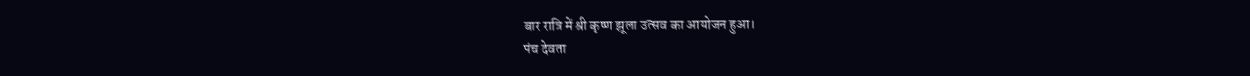बार रात्रि में श्री कृष्ण झूला उत्सव का आयोजन हुआ।
पंच देवता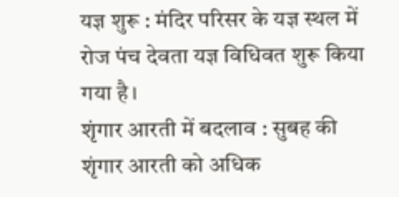यज्ञ शुरू : मंदिर परिसर के यज्ञ स्थल में रोज पंच देवता यज्ञ विधिवत शुरू किया गया है।
शृंगार आरती में बदलाव : सुबह की शृंगार आरती को अधिक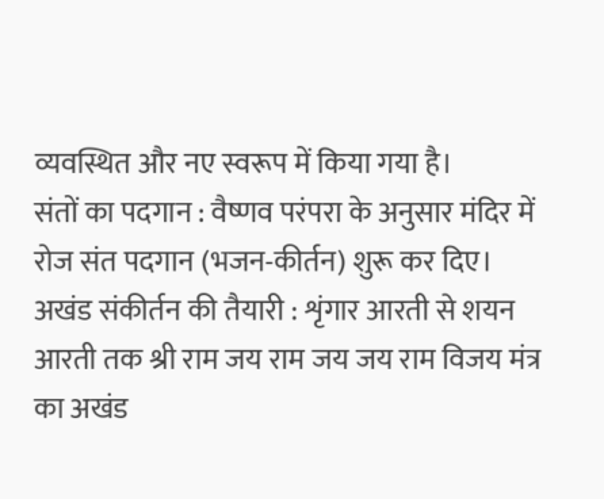व्यवस्थित और नए स्वरूप में किया गया है।
संतों का पदगान : वैष्णव परंपरा के अनुसार मंदिर में रोज संत पदगान (भजन-कीर्तन) शुरू कर दिए।
अखंड संकीर्तन की तैयारी : शृंगार आरती से शयन आरती तक श्री राम जय राम जय जय राम विजय मंत्र का अखंड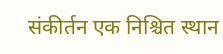संकीर्तन एक निश्चित स्थान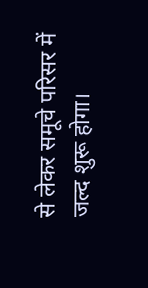से लेकर समूचे परिसर में जल्द शुरू होगा।